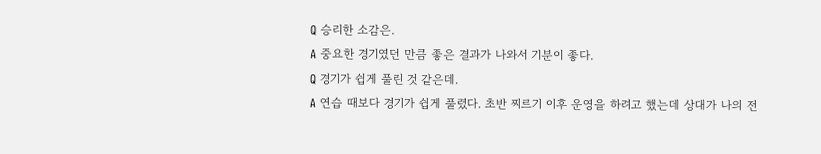Q 승리한 소감은.
A 중요한 경기였던 만큼 좋은 결과가 나와서 기분이 좋다.
Q 경기가 쉽게 풀린 것 같은데.
A 연습 때보다 경기가 쉽게 풀렸다. 초반 찌르기 이후 운영을 하려고 했는데 상대가 나의 전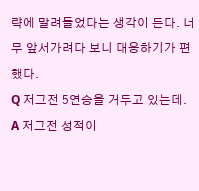략에 말려들었다는 생각이 든다. 너무 앞서가려다 보니 대응하기가 편했다.
Q 저그전 5연승을 거두고 있는데.
A 저그전 성적이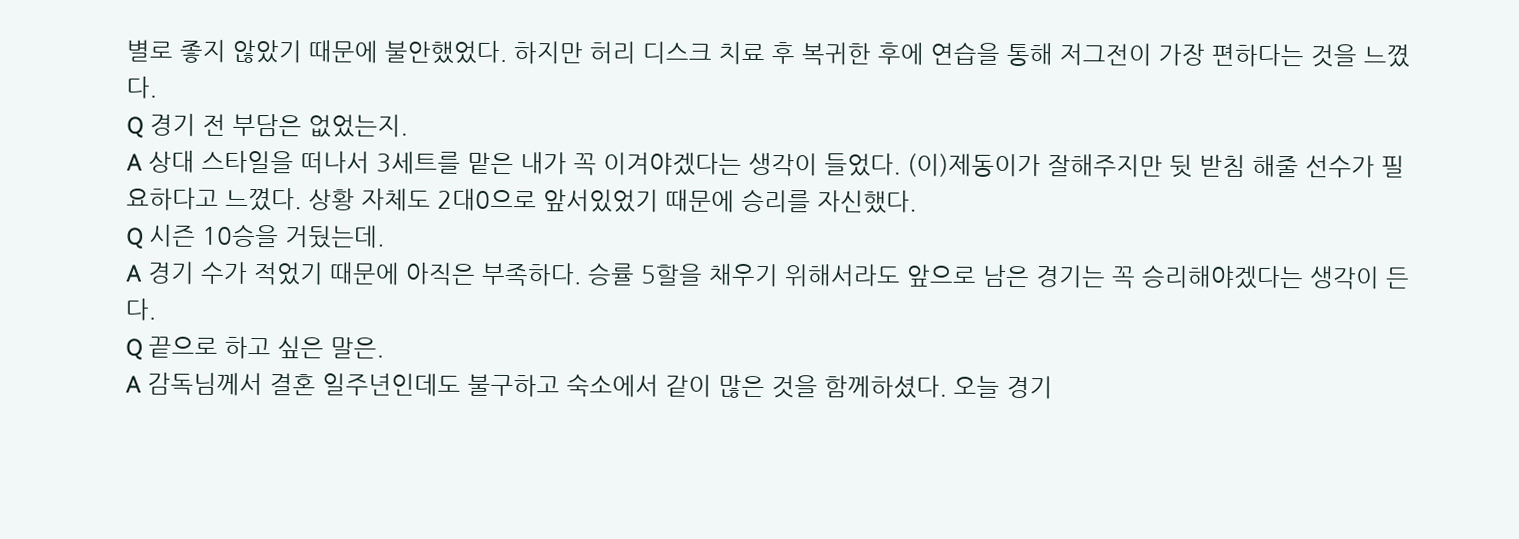별로 좋지 않았기 때문에 불안했었다. 하지만 허리 디스크 치료 후 복귀한 후에 연습을 통해 저그전이 가장 편하다는 것을 느꼈다.
Q 경기 전 부담은 없었는지.
A 상대 스타일을 떠나서 3세트를 맡은 내가 꼭 이겨야겠다는 생각이 들었다. (이)제동이가 잘해주지만 뒷 받침 해줄 선수가 필요하다고 느꼈다. 상황 자체도 2대0으로 앞서있었기 때문에 승리를 자신했다.
Q 시즌 10승을 거뒀는데.
A 경기 수가 적었기 때문에 아직은 부족하다. 승률 5할을 채우기 위해서라도 앞으로 남은 경기는 꼭 승리해야겠다는 생각이 든다.
Q 끝으로 하고 싶은 말은.
A 감독님께서 결혼 일주년인데도 불구하고 숙소에서 같이 많은 것을 함께하셨다. 오늘 경기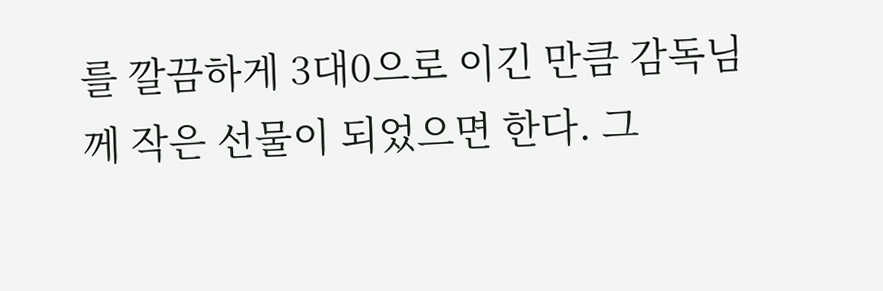를 깔끔하게 3대0으로 이긴 만큼 감독님께 작은 선물이 되었으면 한다. 그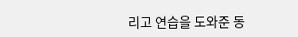리고 연습을 도와준 동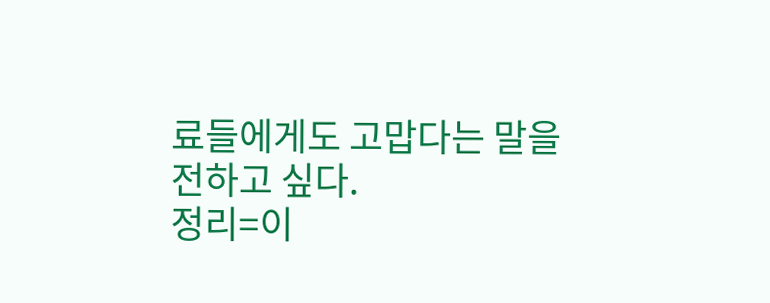료들에게도 고맙다는 말을 전하고 싶다.
정리=이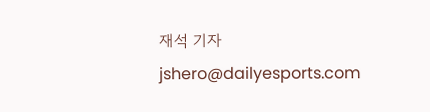재석 기자 jshero@dailyesports.com